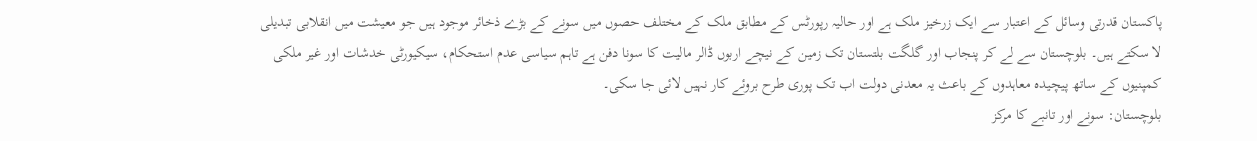پاکستان قدرتی وسائل کے اعتبار سے ایک زرخیز ملک ہے اور حالیہ رپورٹس کے مطابق ملک کے مختلف حصوں میں سونے کے بڑے ذخائر موجود ہیں جو معیشت میں انقلابی تبدیلی لا سکتے ہیں۔ بلوچستان سے لے کر پنجاب اور گلگت بلتستان تک زمین کے نیچے اربوں ڈالر مالیت کا سونا دفن ہے تاہم سیاسی عدم استحکام، سیکیورٹی خدشات اور غیر ملکی کمپنیوں کے ساتھ پیچیدہ معاہدوں کے باعث یہ معدنی دولت اب تک پوری طرح بروئے کار نہیں لائی جا سکی۔
بلوچستان: سونے اور تانبے کا مرکز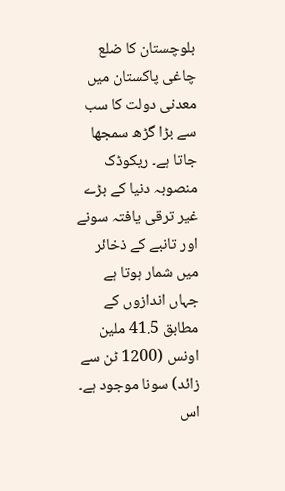بلوچستان کا ضلع چاغی پاکستان میں معدنی دولت کا سب سے بڑا گڑھ سمجھا جاتا ہے۔ ریکوڈک منصوبہ دنیا کے بڑے غیر ترقی یافتہ سونے اور تانبے کے ذخائر میں شمار ہوتا ہے جہاں اندازوں کے مطابق 41.5 ملین اونس (1200 ٹن سے زائد) سونا موجود ہے۔ اس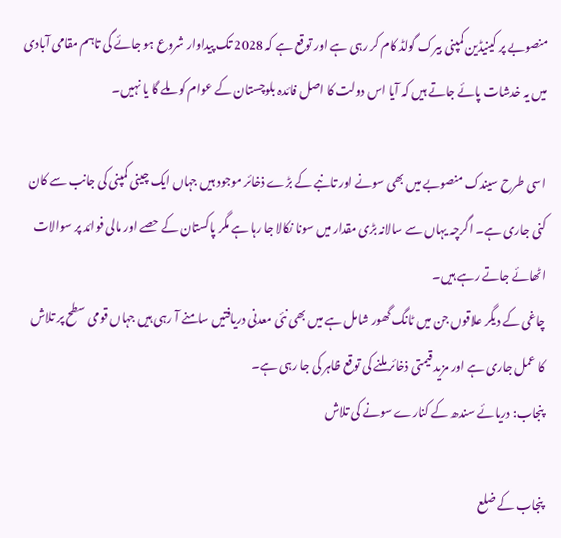منصوبے پر کینیڈین کمپنی بیرک گولڈ کام کر رہی ہے اور توقع ہے کہ 2028 تک پیداوار شروع ہو جائے گی تاہم مقامی آبادی میں یہ خدشات پائے جاتے ہیں کہ آیا اس دولت کا اصل فائدہ بلوچستان کے عوام کو ملے گا یا نہیں۔

اسی طرح سیندک منصوبے میں بھی سونے اور تانبے کے بڑے ذخائر موجود ہیں جہاں ایک چینی کمپنی کی جانب سے کان کنی جاری ہے۔ اگرچہ یہاں سے سالانہ بڑی مقدار میں سونا نکالا جا رہا ہے مگر پاکستان کے حصے اور مالی فوائد پر سوالات اٹھائے جاتے رہے ہیں۔
چاغی کے دیگر علاقوں جن میں ٹانگ گھور شامل ہے میں بھی نئی معدنی دریافتیں سامنے آ رہی ہیں جہاں قومی سطح پر تلاش کا عمل جاری ہے اور مزید قیمتی ذخائر ملنے کی توقع ظاہر کی جا رہی ہے۔
پنجاب: دریائے سندھ کے کنارے سونے کی تلاش

پنجاب کے ضلع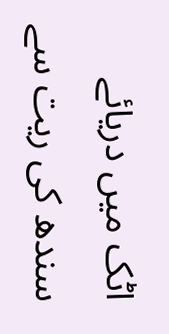اٹک میں دریائے سندھ کی ریت سے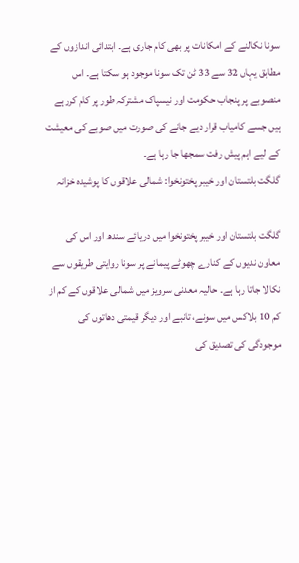سونا نکالنے کے امکانات پر بھی کام جاری ہے۔ ابتدائی اندازوں کے مطابق یہاں 32 سے 33 ٹن تک سونا موجود ہو سکتا ہے۔ اس منصوبے پر پنجاب حکومت اور نیسپاک مشترکہ طور پر کام کررہے ہیں جسے کامیاب قرار دیے جانے کی صورت میں صوبے کی معیشت کے لیے اہم پیش رفت سمجھا جا رہا ہے۔
گلگت بلتستان اور خیبر پختونخوا: شمالی علاقوں کا پوشیدہ خزانہ

گلگت بلتستان اور خیبر پختونخوا میں دریائے سندھ اور اس کی معاون ندیوں کے کنارے چھوٹے پیمانے پر سونا روایتی طریقوں سے نکالا جاتا رہا ہے۔ حالیہ معدنی سرویز میں شمالی علاقوں کے کم از کم 10 بلاکس میں سونے، تانبے اور دیگر قیمتی دھاتوں کی موجودگی کی تصدیق کی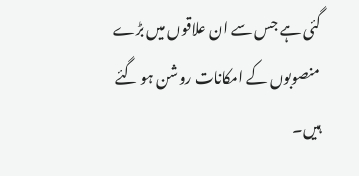گئی ہے جس سے ان علاقوں میں بڑے منصوبوں کے امکانات روشن ہو گئے ہیں۔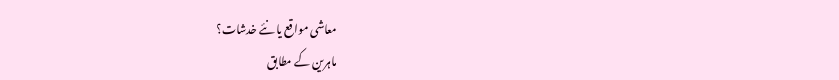معاشی مواقع یا نئے خدشات؟
ماہرین کے مطابق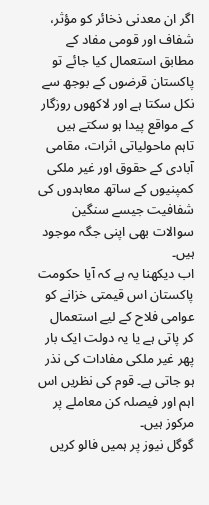اگر ان معدنی ذخائر کو مؤثر، شفاف اور قومی مفاد کے مطابق استعمال کیا جائے تو پاکستان قرضوں کے بوجھ سے نکل سکتا ہے اور لاکھوں روزگار کے مواقع پیدا ہو سکتے ہیں تاہم ماحولیاتی اثرات، مقامی آبادی کے حقوق اور غیر ملکی کمپنیوں کے ساتھ معاہدوں کی شفافیت جیسے سنگین سوالات بھی اپنی جگہ موجود ہیں۔
اب دیکھنا یہ ہے کہ آیا حکومت پاکستان اس قیمتی خزانے کو عوامی فلاح کے لیے استعمال کر پاتی ہے یا یہ دولت ایک بار پھر غیر ملکی مفادات کی نذر ہو جاتی ہے۔ قوم کی نظریں اس اہم اور فیصلہ کن معاملے پر مرکوز ہیں۔
گوگل نیوز پر ہمیں فالو کریں